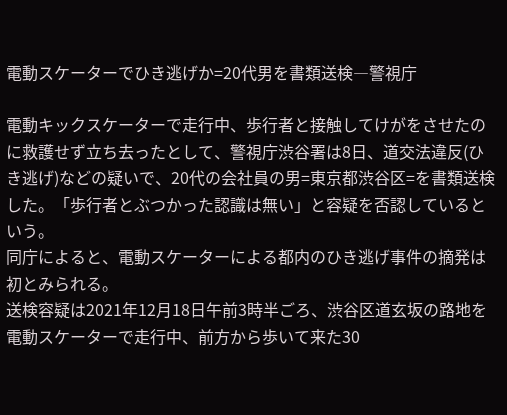電動スケーターでひき逃げか=20代男を書類送検―警視庁

電動キックスケーターで走行中、歩行者と接触してけがをさせたのに救護せず立ち去ったとして、警視庁渋谷署は8日、道交法違反(ひき逃げ)などの疑いで、20代の会社員の男=東京都渋谷区=を書類送検した。「歩行者とぶつかった認識は無い」と容疑を否認しているという。
同庁によると、電動スケーターによる都内のひき逃げ事件の摘発は初とみられる。
送検容疑は2021年12月18日午前3時半ごろ、渋谷区道玄坂の路地を電動スケーターで走行中、前方から歩いて来た30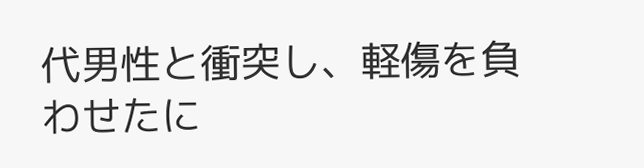代男性と衝突し、軽傷を負わせたに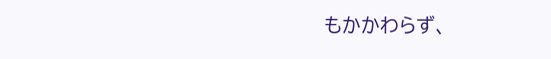もかかわらず、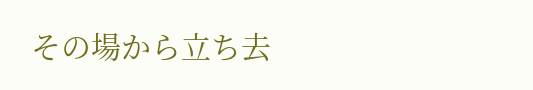その場から立ち去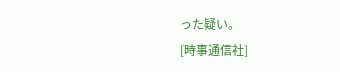った疑い。
[時事通信社]